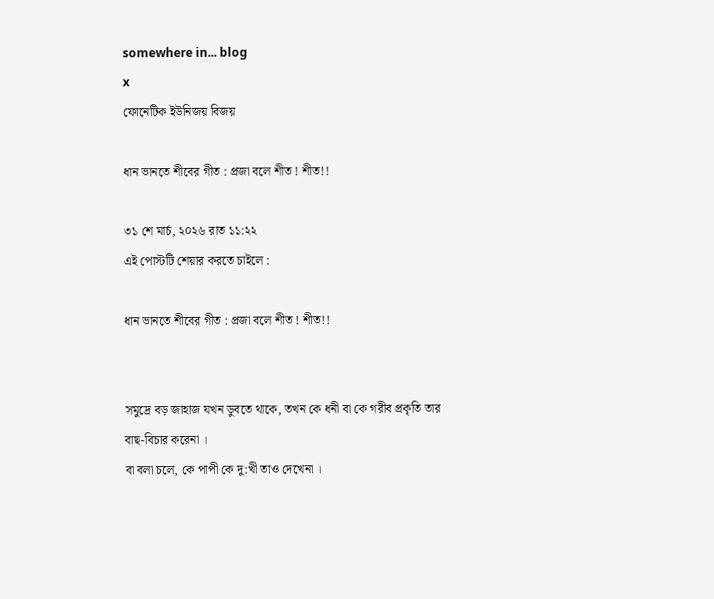somewhere in... blog
x
ফোনেটিক ইউনিজয় বিজয়

ধান ভানতে শীবের গীত : প্রজা বলে শীত ! শীত!!

৩১ শে মার্চ, ২০২৬ রাত ১১:২২
এই পোস্টটি শেয়ার করতে চাইলে :

ধান ভানতে শীবের গীত : প্রজা বলে শীত ! শীত!!


সমুদ্রে বড় জাহাজ যখন ডুবতে থাকে, তখন কে ধনী বা কে গরীব প্রকৃতি তার বাছ-বিচার করেনা ।
বা বলা চলে, কে পাপী কে দু:খী তাও দেখেনা ।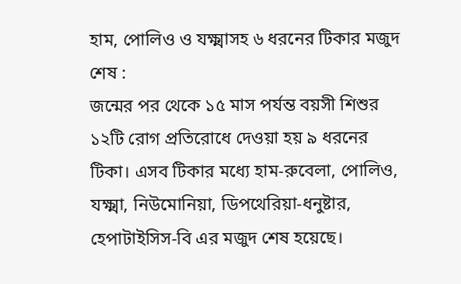হাম, পোলিও ও যক্ষ্মাসহ ৬ ধরনের টিকার মজুদ শেষ :
জন্মের পর থেকে ১৫ মাস পর্যন্ত বয়সী শিশুর ১২টি রোগ প্রতিরোধে দেওয়া হয় ৯ ধরনের টিকা। এসব টিকার মধ্যে হাম-রুবেলা, পোলিও, যক্ষ্মা, নিউমোনিয়া, ডিপথেরিয়া-ধনুষ্টার, হেপাটাইসিস-বি এর মজুদ শেষ হয়েছে।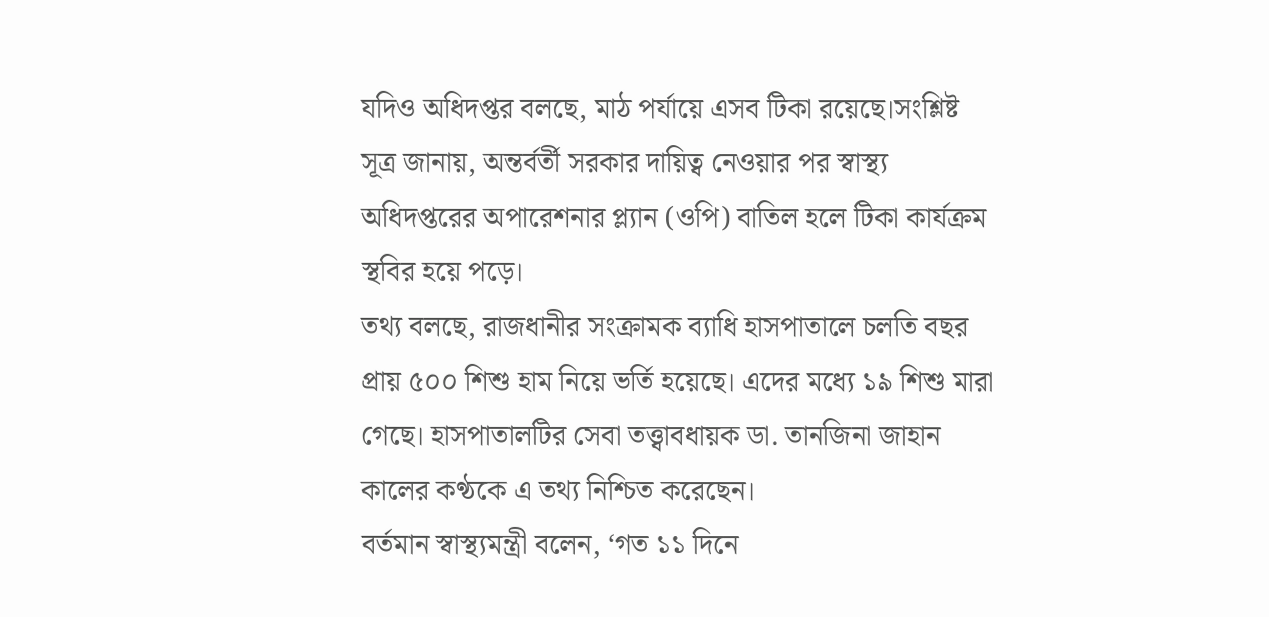যদিও অধিদপ্তর বলছে, মাঠ পর্যায়ে এসব টিকা রয়েছে।সংশ্লিষ্ট সূত্র জানায়, অন্তর্বর্তী সরকার দায়িত্ব নেওয়ার পর স্বাস্থ্য অধিদপ্তরের অপারেশনার প্ল্যান (ওপি) বাতিল হলে টিকা কার্যক্রম স্থবির হয়ে পড়ে।
তথ্য বলছে, রাজধানীর সংক্রামক ব্যাধি হাসপাতালে চলতি বছর প্রায় ৫০০ শিশু হাম নিয়ে ভর্তি হয়েছে। এদের মধ্যে ১৯ শিশু মারা গেছে। হাসপাতালটির সেবা তত্ত্বাবধায়ক ডা. তানজিনা জাহান কালের কণ্ঠকে এ তথ্য নিশ্চিত করেছেন।
বর্তমান স্বাস্থ্যমন্ত্রী বলেন, ‘গত ১১ দিনে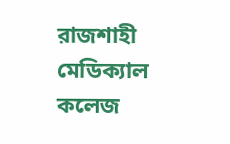রাজশাহী মেডিক্যাল কলেজ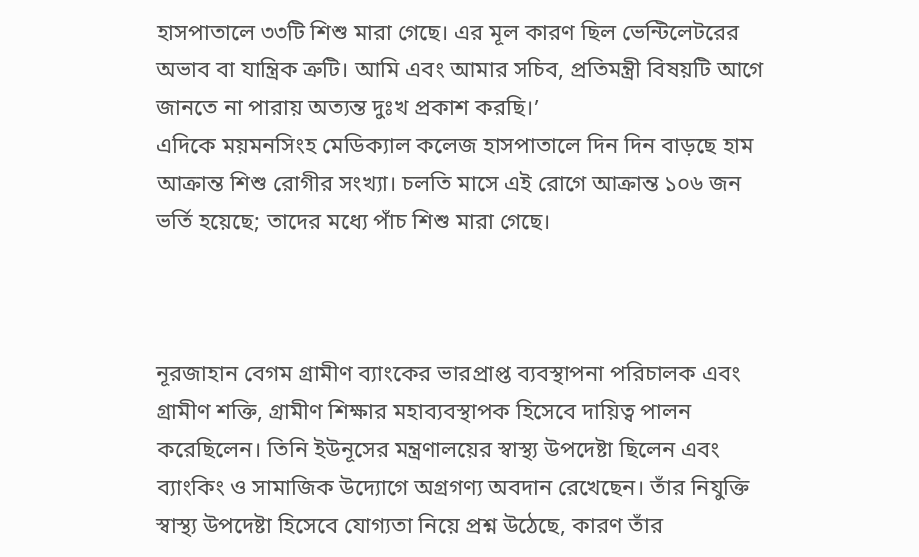হাসপাতালে ৩৩টি শিশু মারা গেছে। এর মূল কারণ ছিল ভেন্টিলেটরের অভাব বা যান্ত্রিক ত্রুটি। আমি এবং আমার সচিব, প্রতিমন্ত্রী বিষয়টি আগে জানতে না পারায় অত্যন্ত দুঃখ প্রকাশ করছি।’
এদিকে ময়মনসিংহ মেডিক্যাল কলেজ হাসপাতালে দিন দিন বাড়ছে হাম আক্রান্ত শিশু রোগীর সংখ্যা। চলতি মাসে এই রোগে আক্রান্ত ১০৬ জন ভর্তি হয়েছে; তাদের মধ্যে পাঁচ শিশু মারা গেছে।



নূরজাহান বেগম গ্রামীণ ব্যাংকের ভারপ্রাপ্ত ব্যবস্থাপনা পরিচালক এবং গ্রামীণ শক্তি, গ্রামীণ শিক্ষার মহাব্যবস্থাপক হিসেবে দায়িত্ব পালন করেছিলেন। তিনি ইউনূসের মন্ত্রণালয়ের স্বাস্থ্য উপদেষ্টা ছিলেন এবং ব্যাংকিং ও সামাজিক উদ্যোগে অগ্রগণ্য অবদান রেখেছেন। তাঁর নিযুক্তি স্বাস্থ্য উপদেষ্টা হিসেবে যোগ্যতা নিয়ে প্রশ্ন উঠেছে, কারণ তাঁর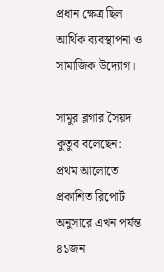প্রধান ক্ষেত্র ছিল আর্থিক ব্যবস্থাপনা ও সামাজিক উদ্যোগ।

সামুর ব্লগার সৈয়দ কুতুব বলেছেন: প্রথম আলোতে প্রকাশিত রিপোর্ট অনুসারে এখন পর্যন্ত ৪১জন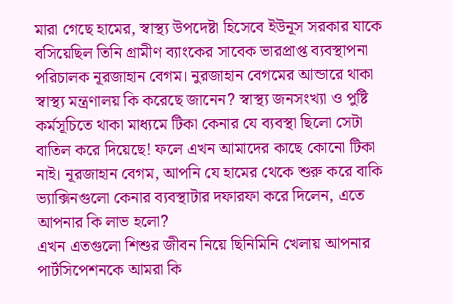মারা গেছে হামের, স্বাস্থ্য উপদেষ্টা হিসেবে ইউনূস সরকার যাকে বসিয়েছিল তিনি গ্রামীণ ব্যাংকের সাবেক ভারপ্রাপ্ত ব্যবস্থাপনা পরিচালক নূরজাহান বেগম। নুরজাহান বেগমের আন্ডারে থাকা স্বাস্থ্য মন্ত্রণালয় কি করেছে জানেন? স্বাস্থ্য জনসংখ্যা ও পুষ্টি কর্মসূচিতে থাকা মাধ্যমে টিকা কেনার যে ব্যবস্থা ছিলো সেটা বাতিল করে দিয়েছে! ফলে এখন আমাদের কাছে কোনো টিকা নাই। নূরজাহান বেগম, আপনি যে হামের থেকে শুরু করে বাকি ভ্যাক্সিনগুলো কেনার ব্যবস্থাটার দফারফা করে দিলেন, এতে আপনার কি লাভ হলো?
এখন এতগুলো শিশুর জীবন নিয়ে ছিনিমিনি খেলায় আপনার পার্টসিপেশনকে আমরা কি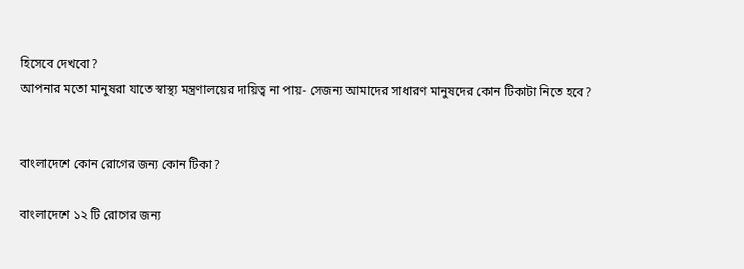হিসেবে দেখবো?
আপনার মতো মানুষরা যাতে স্বাস্থ্য মন্ত্রণালয়ের দায়িত্ব না পায়- সেজন্য আমাদের সাধারণ মানুষদের কোন টিকাটা নিতে হবে?


বাংলাদেশে কোন রোগের জন্য কোন টিকা?

বাংলাদেশে ১২ টি রোগের জন্য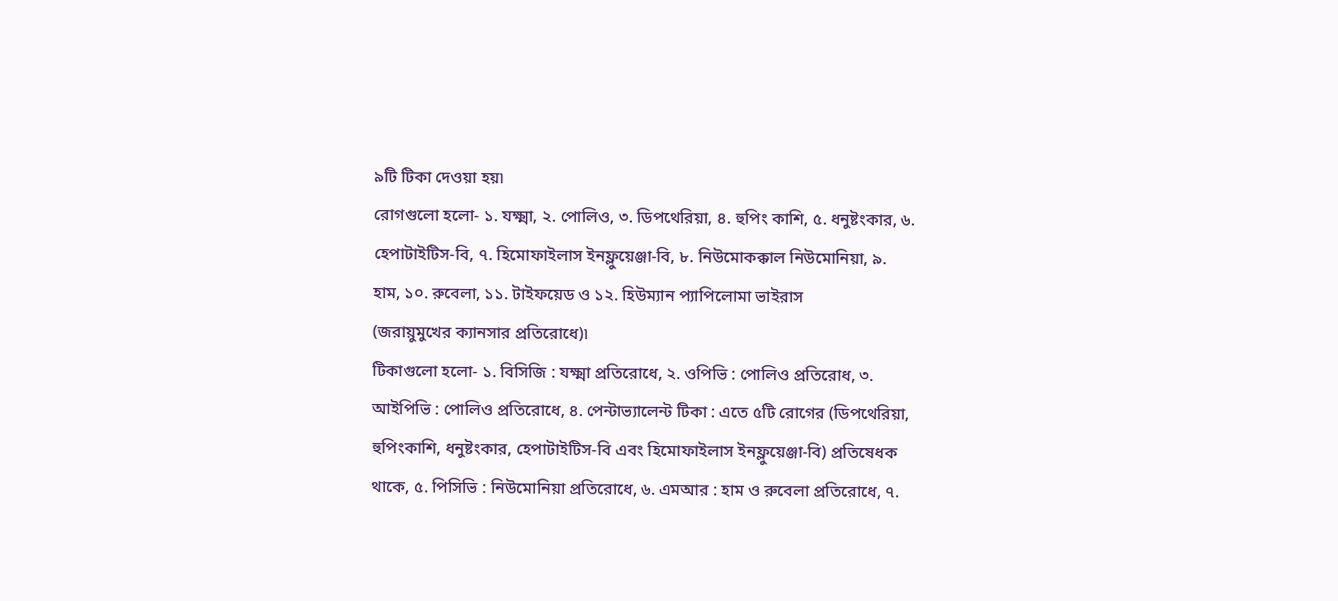৯টি টিকা দেওয়া হয়৷
রোগগুলো হলো- ১. যক্ষ্মা, ২. পোলিও, ৩. ডিপথেরিয়া, ৪. হুপিং কাশি, ৫. ধনুষ্টংকার, ৬. হেপাটাইটিস-বি, ৭. হিমোফাইলাস ইনফ্লুয়েঞ্জা-বি, ৮. নিউমোকক্কাল নিউমোনিয়া, ৯. হাম, ১০. রুবেলা, ১১. টাইফয়েড ও ১২. হিউম্যান প্যাপিলোমা ভাইরাস
(জরায়ুমুখের ক্যানসার প্রতিরোধে)৷
টিকাগুলো হলো- ১. বিসিজি : যক্ষ্মা প্রতিরোধে, ২. ওপিভি : পোলিও প্রতিরোধ, ৩. আইপিভি : পোলিও প্রতিরোধে, ৪. পেন্টাভ্যালেন্ট টিকা : এতে ৫টি রোগের (ডিপথেরিয়া, হুপিংকাশি, ধনুষ্টংকার, হেপাটাইটিস-বি এবং হিমোফাইলাস ইনফ্লুয়েঞ্জা-বি) প্রতিষেধক থাকে, ৫. পিসিভি : নিউমোনিয়া প্রতিরোধে, ৬. এমআর : হাম ও রুবেলা প্রতিরোধে, ৭.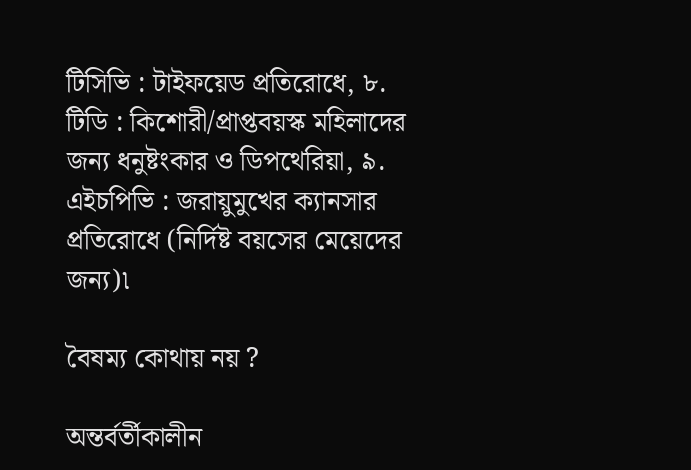টিসিভি : টাইফয়েড প্রতিরোধে, ৮. টিডি : কিশোরী/প্রাপ্তবয়স্ক মহিলাদের জন্য ধনুষ্টংকার ও ডিপথেরিয়া, ৯. এইচপিভি : জরায়ুমুখের ক্যানসার প্রতিরোধে (নির্দিষ্ট বয়সের মেয়েদের জন্য)৷

বৈষম্য কোথায় নয় ?

অন্তর্বর্তীকালীন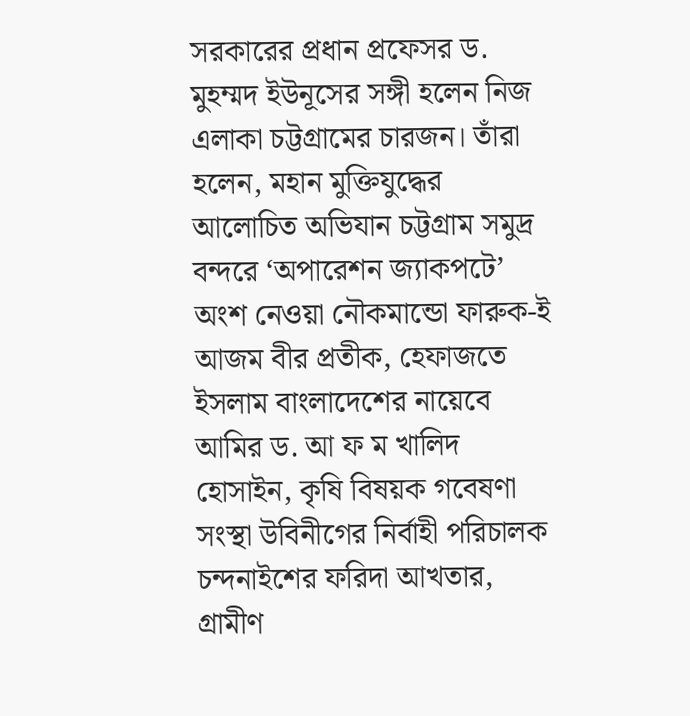সরকারের প্রধান প্রফেসর ড. মুহম্মদ ইউনূসের সঙ্গী হলেন নিজ এলাকা চট্টগ্রামের চারজন। তাঁরা হলেন, মহান মুক্তিযুদ্ধের আলোচিত অভিযান চট্টগ্রাম সমুদ্র বন্দরে ‘অপারেশন জ্যাকপটে’ অংশ নেওয়া নৌকমান্ডো ফারুক-ই আজম বীর প্রতীক, হেফাজতে ইসলাম বাংলাদেশের নায়েবে আমির ড. আ ফ ম খালিদ হোসাইন, কৃষি বিষয়ক গবেষণা সংস্থা উবিনীগের নির্বাহী পরিচালক চন্দনাইশের ফরিদা আখতার, গ্রামীণ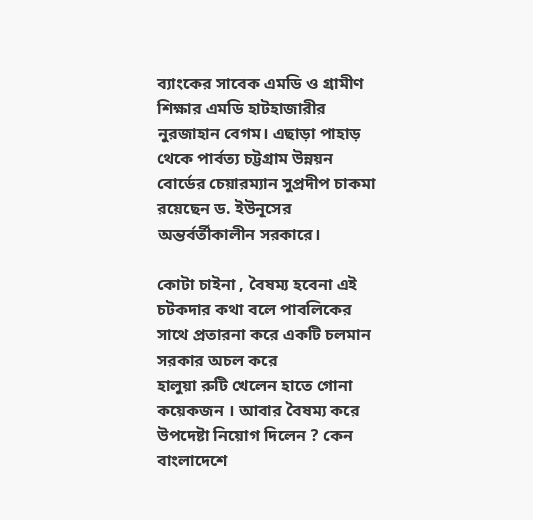ব্যাংকের সাবেক এমডি ও গ্রামীণ শিক্ষার এমডি হাটহাজারীর নুরজাহান বেগম। এছাড়া পাহাড় থেকে পার্বত্য চট্টগ্রাম উন্নয়ন বোর্ডের চেয়ারম্যান সুপ্রদীপ চাকমা রয়েছেন ড. ইউনূসের অন্তর্বর্তীকালীন সরকারে।

কোটা চাইনা , বৈষম্য হবেনা এই চটকদার কথা বলে পাবলিকের সাথে প্রতারনা করে একটি চলমান সরকার অচল করে
হালুয়া রুটি খেলেন হাতে গোনা কয়েকজন । আবার বৈষম্য করে উপদেষ্টা নিয়োগ দিলেন ? কেন বাংলাদেশে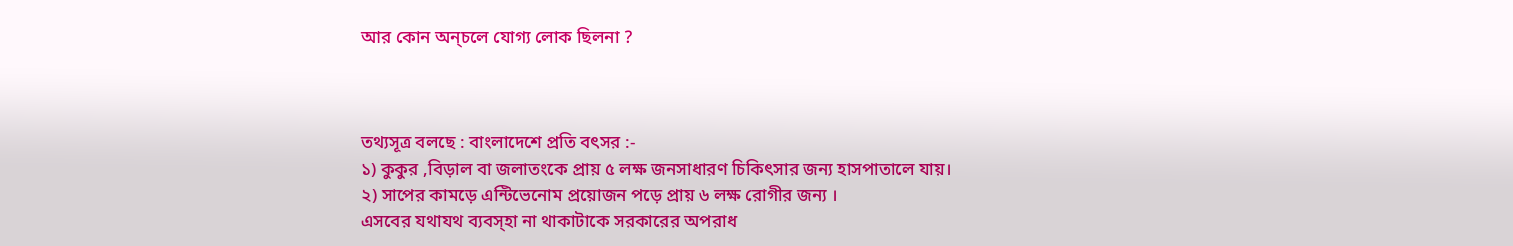আর কোন অন্চলে যোগ্য লোক ছিলনা ?



তথ্যসূত্র বলছে : বাংলাদেশে প্রতি বৎসর :-
১) কুকুর ,বিড়াল বা জলাতংকে প্রায় ৫ লক্ষ জনসাধারণ চিকিৎসার জন্য হাসপাতালে যায়।
২) সাপের কামড়ে এন্টিভেনোম প্রয়োজন পড়ে প্রায় ৬ লক্ষ রোগীর জন্য ।
এসবের যথাযথ ব্যবস্হা না থাকাটাকে সরকারের অপরাধ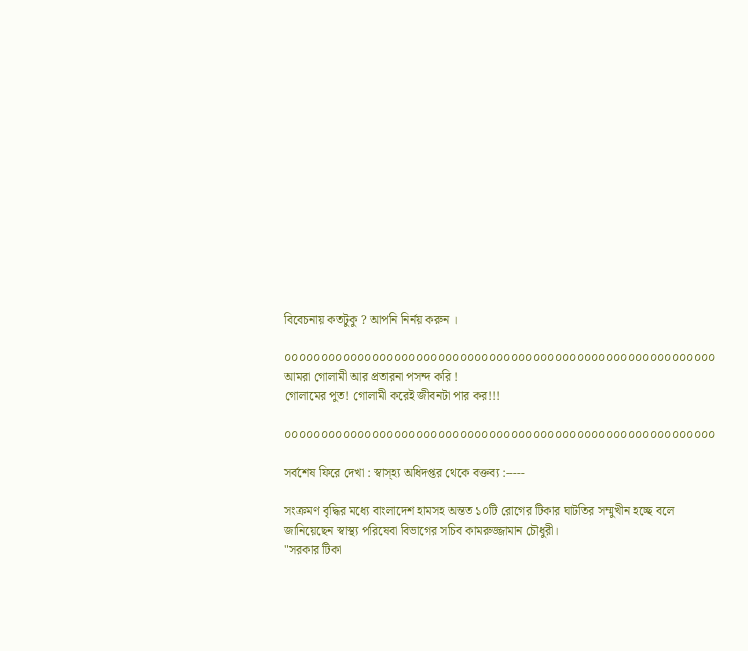বিবেচনায় কতটুকু ? আপনি নির্নয় করুন ।

০০০০০০০০০০০০০০০০০০০০০০০০০০০০০০০০০০০০০০০০০০০০০০০০০০০০০০০০০০০
আমরা গোলামী আর প্রতারনা পসন্দ করি !
গোলামের পুত! গোলামী করেই জীবনটা পার কর!!!

০০০০০০০০০০০০০০০০০০০০০০০০০০০০০০০০০০০০০০০০০০০০০০০০০০০০০০০০০০০

সর্বশেষ ফিরে দেখা : স্বাস্হ্য অধিদপ্তর থেকে বক্তব্য :-----

সংক্রমণ বৃদ্ধির মধ্যে বাংলাদেশ হামসহ অন্তত ১০টি রোগের টিকার ঘাটতির সম্মুখীন হচ্ছে বলে জানিয়েছেন স্বাস্থ্য পরিষেবা বিভাগের সচিব কামরুজ্জামান চৌধুরী।
"সরকার টিকা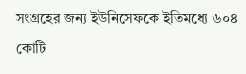সংগ্রহের জন্য ইউনিসেফকে ইতিমধ্যে ৬০৪ কোটি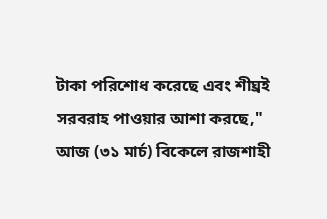টাকা পরিশোধ করেছে এবং শীঘ্রই সরবরাহ পাওয়ার আশা করছে," আজ (৩১ মার্চ) বিকেলে রাজশাহী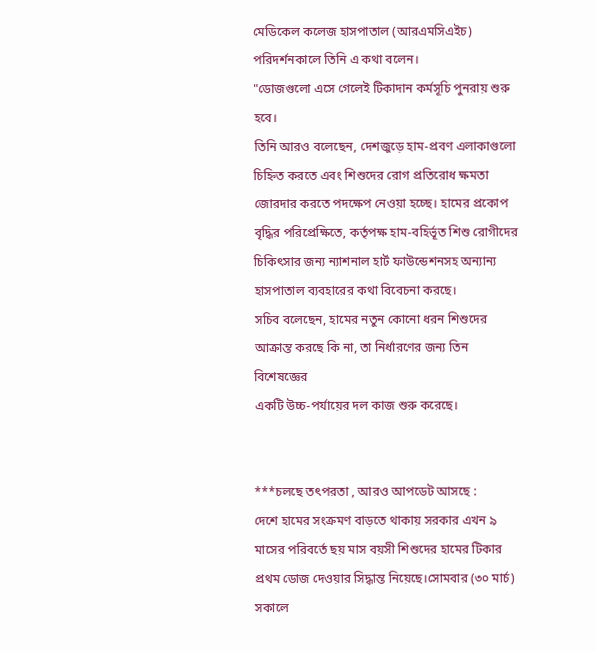মেডিকেল কলেজ হাসপাতাল (আরএমসিএইচ) পরিদর্শনকালে তিনি এ কথা বলেন।
"ডোজগুলো এসে গেলেই টিকাদান কর্মসূচি পুনরায় শুরু হবে।
তিনি আরও বলেছেন, দেশজুড়ে হাম-প্রবণ এলাকাগুলো চিহ্নিত করতে এবং শিশুদের রোগ প্রতিরোধ ক্ষমতা জোরদার করতে পদক্ষেপ নেওয়া হচ্ছে। হামের প্রকোপ বৃদ্ধির পরিপ্রেক্ষিতে, কর্তৃপক্ষ হাম-বহির্ভূত শিশু রোগীদের চিকিৎসার জন্য ন্যাশনাল হার্ট ফাউন্ডেশনসহ অন্যান্য হাসপাতাল ব্যবহারের কথা বিবেচনা করছে।
সচিব বলেছেন, হামের নতুন কোনো ধরন শিশুদের আক্রান্ত করছে কি না, তা নির্ধারণের জন্য তিন বিশেষজ্ঞের
একটি উচ্চ-পর্যায়ের দল কাজ শুরু করেছে।


***চলছে তৎপরতা , আরও আপডেট আসছে :
দেশে হামের সংক্রমণ বাড়তে থাকায় সরকার এখন ৯ মাসের পরিবর্তে ছয় মাস বয়সী শিশুদের হামের টিকার প্রথম ডোজ দেওয়ার সিদ্ধান্ত নিয়েছে।সোমবার (৩০ মার্চ) সকালে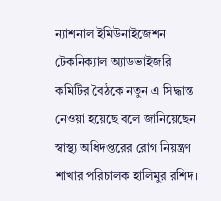ন্যাশনাল ইমিউনাইজেশন টেকনিক্যাল অ্যাডভাইজরি কমিটির বৈঠকে নতুন এ সিদ্ধান্ত নেওয়া হয়েছে বলে জানিয়েছেন স্বাস্থ্য অধিদপ্তরের রোগ নিয়ন্ত্রণ শাখার পরিচালক হালিমুর রশিদ।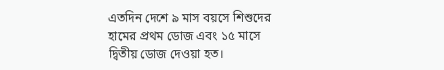এতদিন দেশে ৯ মাস বয়সে শিশুদের হামের প্রথম ডোজ এবং ১৫ মাসে দ্বিতীয় ডোজ দেওয়া হত।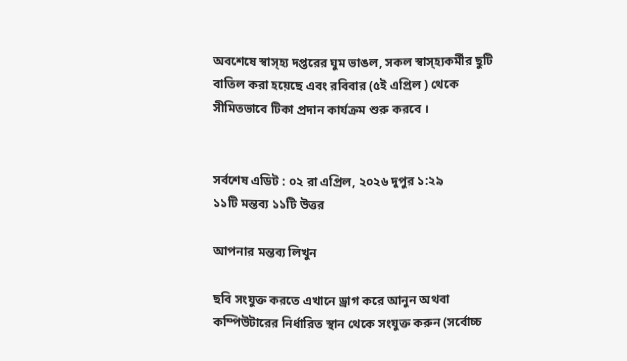অবশেষে স্বাস্হ্য দপ্তরের ঘুম ভাঙল, সকল স্বাস্হ্যকর্মীর ছুটি বাতিল করা হয়েছে এবং রবিবার (৫ই এপ্রিল ) থেকে
সীমিতভাবে টিকা প্রদান কার্যক্রম শুরু করবে ।


সর্বশেষ এডিট : ০২ রা এপ্রিল, ২০২৬ দুপুর ১:২৯
১১টি মন্তব্য ১১টি উত্তর

আপনার মন্তব্য লিখুন

ছবি সংযুক্ত করতে এখানে ড্রাগ করে আনুন অথবা কম্পিউটারের নির্ধারিত স্থান থেকে সংযুক্ত করুন (সর্বোচ্চ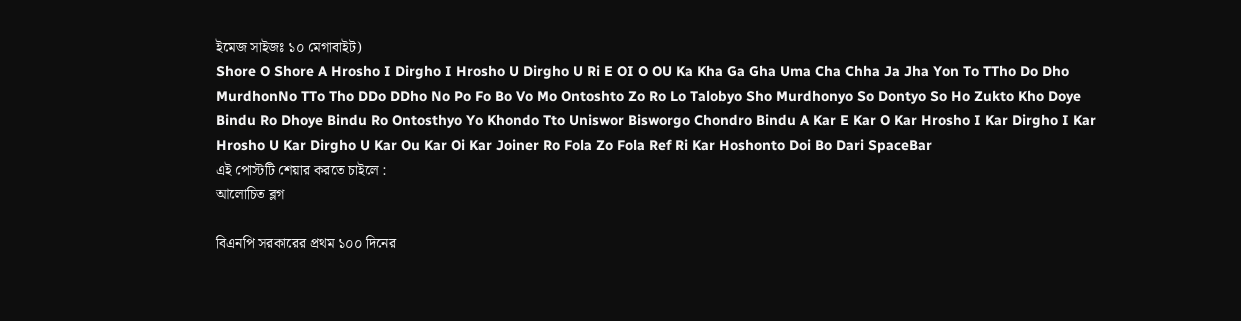ইমেজ সাইজঃ ১০ মেগাবাইট)
Shore O Shore A Hrosho I Dirgho I Hrosho U Dirgho U Ri E OI O OU Ka Kha Ga Gha Uma Cha Chha Ja Jha Yon To TTho Do Dho MurdhonNo TTo Tho DDo DDho No Po Fo Bo Vo Mo Ontoshto Zo Ro Lo Talobyo Sho Murdhonyo So Dontyo So Ho Zukto Kho Doye Bindu Ro Dhoye Bindu Ro Ontosthyo Yo Khondo Tto Uniswor Bisworgo Chondro Bindu A Kar E Kar O Kar Hrosho I Kar Dirgho I Kar Hrosho U Kar Dirgho U Kar Ou Kar Oi Kar Joiner Ro Fola Zo Fola Ref Ri Kar Hoshonto Doi Bo Dari SpaceBar
এই পোস্টটি শেয়ার করতে চাইলে :
আলোচিত ব্লগ

বিএনপি সরকারের প্রথম ১০০ দিনের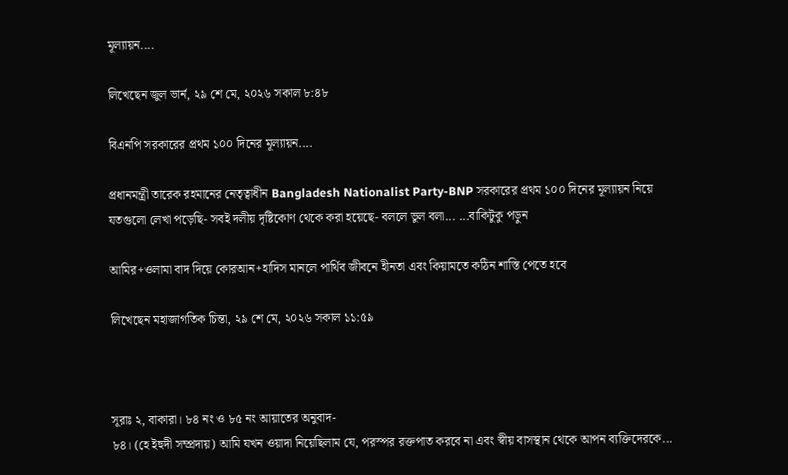মূল্যায়ন....

লিখেছেন জুল ভার্ন, ২৯ শে মে, ২০২৬ সকাল ৮:৪৮

বিএনপি সরকারের প্রথম ১০০ দিনের মূল্যায়ন....

প্রধানমন্ত্রী তারেক রহমানের নেতৃত্বাধীন Bangladesh Nationalist Party-BNP সরকারের প্রথম ১০০ দিনের মূল্যায়ন নিয়ে যতগুলো লেখা পড়েছি- সবই দলীয় দৃষ্টিকোণ থেকে করা হয়েছে- বললে ভুল বলা... ...বাকিটুকু পড়ুন

আমির+ওলামা বাদ দিয়ে কোরআন+হাদিস মানলে পার্থিব জীবনে হীনতা এবং কিয়ামতে কঠিন শাস্তি পেতে হবে

লিখেছেন মহাজাগতিক চিন্তা, ২৯ শে মে, ২০২৬ সকাল ১১:৫৯



সূরাঃ ২, বাকারা। ৮৪ নং ও ৮৫ নং আয়াতের অনুবাদ-
৮৪। (হে ইহুদী সম্প্রদায়) আমি যখন ওয়াদা নিয়েছিলাম যে, পরস্পর রক্তপাত করবে না এবং স্বীয় বাসস্থান থেকে আপন ব্যক্তিদেরকে...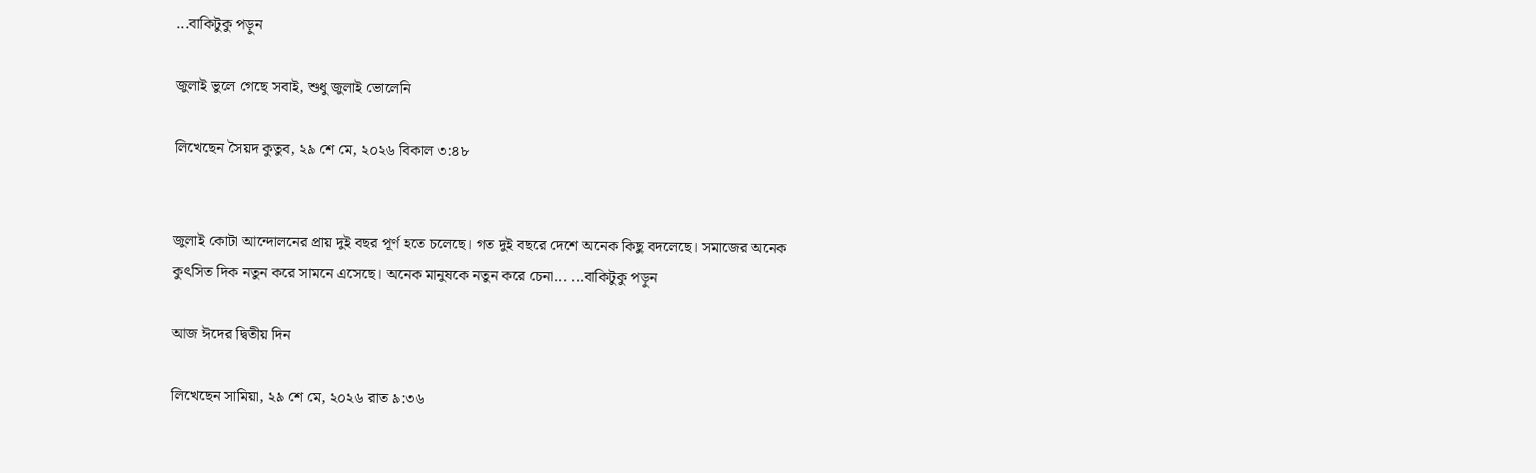...বাকিটুকু পড়ুন

জুলাই ভুলে গেছে সবাই, শুধু জুলাই ভোলেনি

লিখেছেন সৈয়দ কুতুব, ২৯ শে মে, ২০২৬ বিকাল ৩:৪৮


জুলাই কোটা আন্দোলনের প্রায় দুই বছর পূর্ণ হতে চলেছে। গত দুই বছরে দেশে অনেক কিছু বদলেছে। সমাজের অনেক কুৎসিত দিক নতুন করে সামনে এসেছে। অনেক মানুষকে নতুন করে চেনা... ...বাকিটুকু পড়ুন

আজ ঈদের দ্বিতীয় দিন

লিখেছেন সামিয়া, ২৯ শে মে, ২০২৬ রাত ৯:৩৬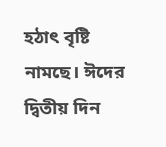হঠাৎ বৃষ্টি নামছে। ঈদের দ্বিতীয় দিন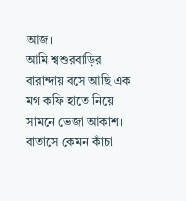আজ।
আমি শ্বশুরবাড়ির বারান্দায় বসে আছি এক মগ কফি হাতে নিয়ে সামনে ভেজা আকাশ। বাতাসে কেমন কাঁচা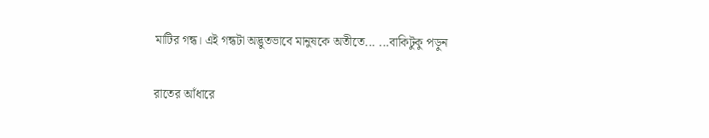মাটির গন্ধ। এই গন্ধটা অদ্ভুতভাবে মানুষকে অতীতে... ...বাকিটুকু পড়ুন

রাতের আঁধারে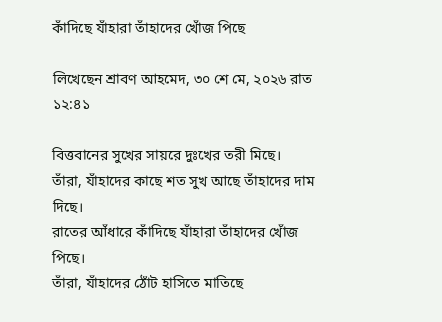কাঁদিছে যাঁহারা তাঁহাদের খোঁজ পিছে

লিখেছেন শ্রাবণ আহমেদ, ৩০ শে মে, ২০২৬ রাত ১২:৪১

বিত্তবানের সুখের সায়রে দুঃখের তরী মিছে।
তাঁরা, যাঁহাদের কাছে শত সুখ আছে তাঁহাদের দাম দিছে।
রাতের আঁধারে কাঁদিছে যাঁহারা তাঁহাদের খোঁজ পিছে।
তাঁরা, যাঁহাদের ঠোঁট হাসিতে মাতিছে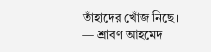তাঁহাদের খোঁজ নিছে।
— শ্রাবণ আহমেদ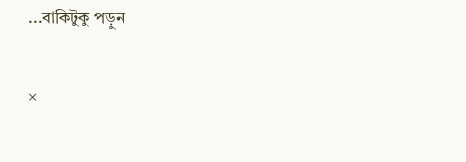...বাকিটুকু পড়ুন

×